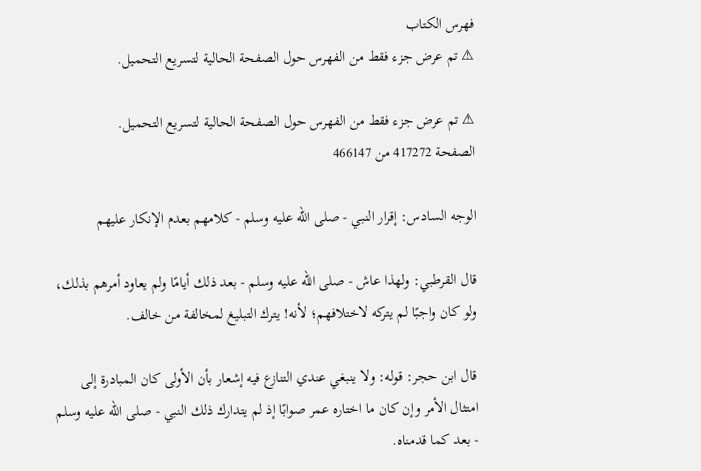فهرس الكتاب
⚠ تم عرض جزء فقط من الفهرس حول الصفحة الحالية لتسريع التحميل.

⚠ تم عرض جزء فقط من الفهرس حول الصفحة الحالية لتسريع التحميل.
الصفحة 417272 من 466147

الوجه السادس: إقرار النبي - صلى الله عليه وسلم - كلامهم بعدم الإنكار عليهم

قال القرطبي: ولهذا عاش - صلى الله عليه وسلم - بعد ذلك أيامًا ولم يعاود أمرهم بذلك، ولو كان واجبًا لم يتركه لاختلافهم؛ لأنه! يترك التبليغ لمخالفة من خالف.

قال ابن حجر: قوله: ولا ينبغي عندي التنازع فيه إشعار بأن الأولى كان المبادرة إلى امتثال الأمر وإن كان ما اختاره عمر صوابًا إذ لم يتدارك ذلك النبي - صلى الله عليه وسلم - بعد كما قدمناه.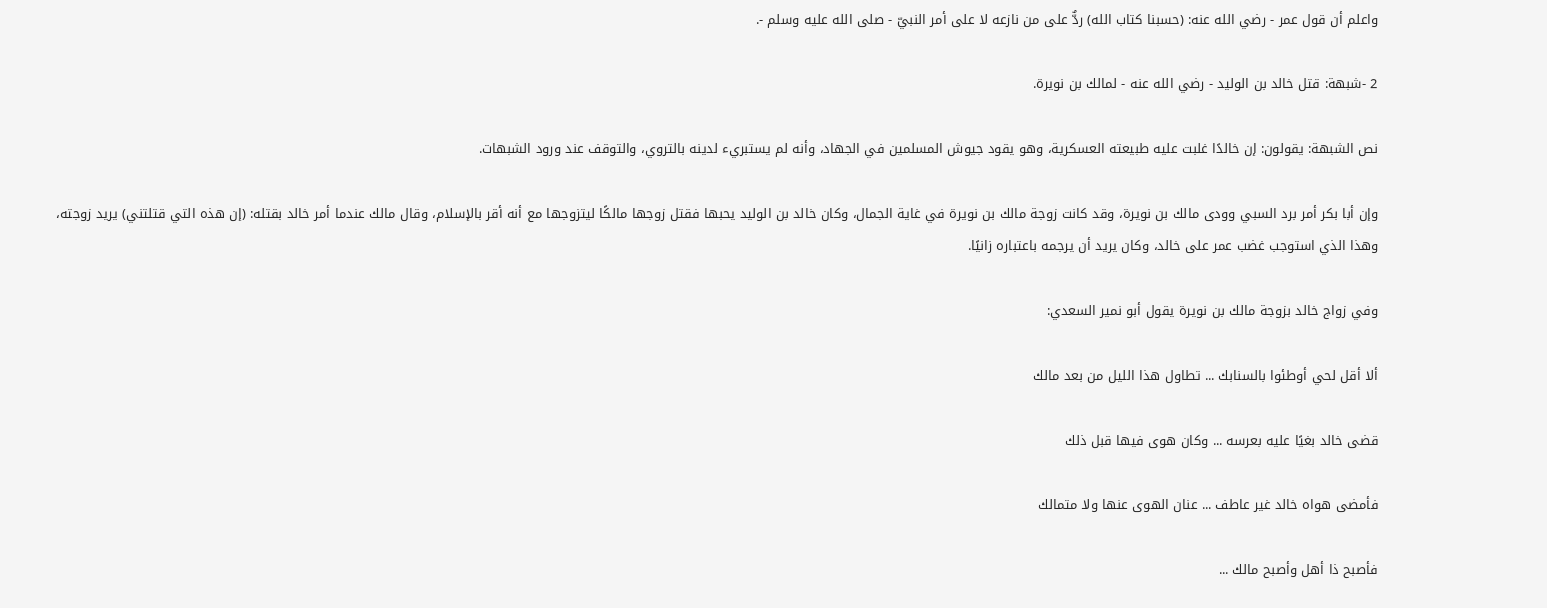واعلم أن قول عمر - رضي الله عنه: (حسبنا كتاب الله) ردٌّ على من نازعه لا على أمر النبيّ - صلى الله عليه وسلم -.

2 -شبهة: قتل خالد بن الوليد - رضي الله عنه - لمالك بن نويرة.

نص الشبهة: يقولون: إن خالدًا غلبت عليه طبيعته العسكرية، وهو يقود جيوش المسلمين في الجهاد، وأنه لم يستبريء لدينه بالتروي، والتوقف عند ورود الشبهات.

وإن أبا بكر أمر برد السبي وودى مالك بن نويرة، وقد كانت زوجة مالك بن نويرة في غاية الجمال، وكان خالد بن الوليد يحبها فقتل زوجها مالكًا ليتزوجها مع أنه أقر بالإسلام، وقال مالك عندما أمر خالد بقتله: (إن هذه التي قتلتني) يريد زوجته، وهذا الذي استوجب غضب عمر على خالد، وكان يريد أن يرجمه باعتباره زانيًا.

وفي زواج خالد بزوجة مالك بن نويرة يقول أبو نمير السعدي:

ألا أقل لحي أوطئوا بالسنابك ... تطاول هذا الليل من بعد مالك

قضى خالد بغيًا عليه بعرسه ... وكان هوى فيها قبل ذلك

فأمضى هواه خالد غير عاطف ... عنان الهوى عنها ولا متمالك

فأصبح ذا أهل وأصبح مالك ...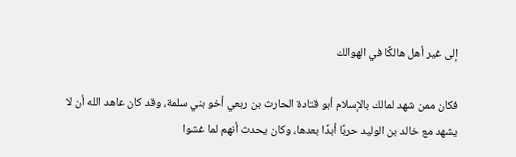إلى غير أهل هالكًا في الهوالك

فكان ممن شهد لمالك بالإسلام أبو قتادة الحارث بن ربعي أخو بني سلمة، وقد كان عاهد الله أن لا يشهد مع خالد بن الوليد حربًا أبدًا بعدها، وكان يحدث أنهم لما غشوا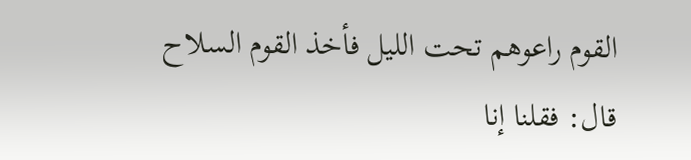القوم راعوهم تحت الليل فأخذ القوم السلاح قال: فقلنا إنا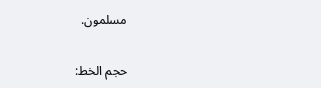مسلمون.

حجم الخط: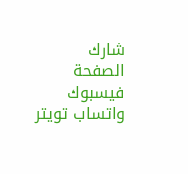شارك الصفحة
فيسبوك واتساب تويتر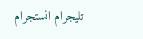تليجرام انستجرام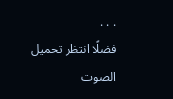. . .
فضلًا انتظر تحميل الصوت